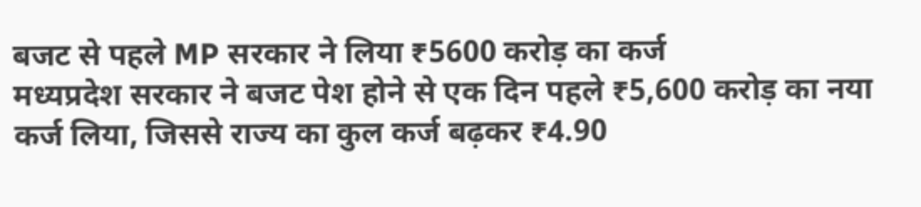बजट से पहले MP सरकार ने लिया ₹5600 करोड़ का कर्ज
मध्यप्रदेश सरकार ने बजट पेश होने से एक दिन पहले ₹5,600 करोड़ का नया कर्ज लिया, जिससे राज्य का कुल कर्ज बढ़कर ₹4.90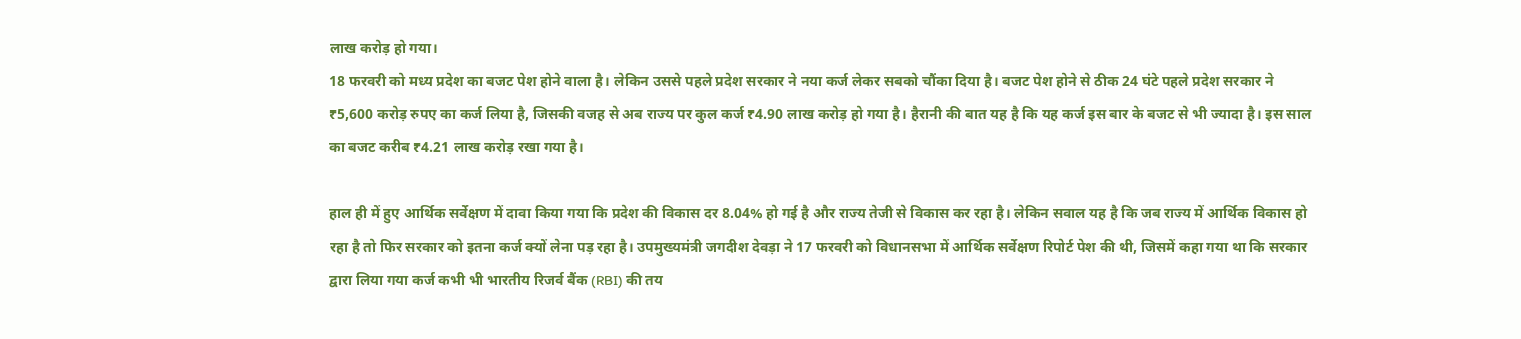लाख करोड़ हो गया।
18 फरवरी को मध्य प्रदेश का बजट पेश होने वाला है। लेकिन उससे पहले प्रदेश सरकार ने नया कर्ज लेकर सबको चौंका दिया है। बजट पेश होने से ठीक 24 घंटे पहले प्रदेश सरकार ने ₹5,600 करोड़ रुपए का कर्ज लिया है, जिसकी वजह से अब राज्य पर कुल कर्ज ₹4.90 लाख करोड़ हो गया है। हैरानी की बात यह है कि यह कर्ज इस बार के बजट से भी ज्यादा है। इस साल का बजट करीब ₹4.21 लाख करोड़ रखा गया है।

हाल ही में हुए आर्थिक सर्वेक्षण में दावा किया गया कि प्रदेश की विकास दर 8.04% हो गई है और राज्य तेजी से विकास कर रहा है। लेकिन सवाल यह है कि जब राज्य में आर्थिक विकास हो रहा है तो फिर सरकार को इतना कर्ज क्यों लेना पड़ रहा है। उपमुख्यमंत्री जगदीश देवड़ा ने 17 फरवरी को विधानसभा में आर्थिक सर्वेक्षण रिपोर्ट पेश की थी, जिसमें कहा गया था कि सरकार द्वारा लिया गया कर्ज कभी भी भारतीय रिजर्व बैंक (RBI) की तय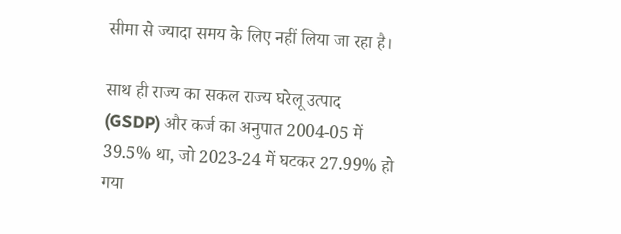सीमा से ज्यादा समय के लिए नहीं लिया जा रहा है।

साथ ही राज्य का सकल राज्य घरेलू उत्पाद (GSDP) और कर्ज का अनुपात 2004-05 में 39.5% था, जो 2023-24 में घटकर 27.99% हो गया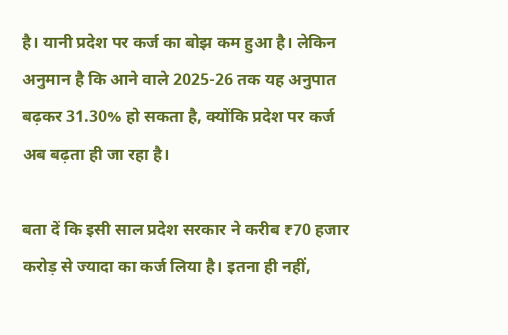है। यानी प्रदेश पर कर्ज का बोझ कम हुआ है। लेकिन अनुमान है कि आने वाले 2025-26 तक यह अनुपात बढ़कर 31.30% हो सकता है, क्योंकि प्रदेश पर कर्ज अब बढ़ता ही जा रहा है।

बता दें कि इसी साल प्रदेश सरकार ने करीब ₹70 हजार करोड़ से ज्यादा का कर्ज लिया है। इतना ही नहीं,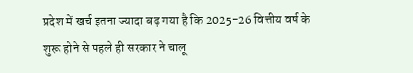प्रदेश में खर्च इतना ज्यादा बढ़ गया है कि 2025-26 वित्तीय वर्ष के शुरू होने से पहले ही सरकार ने चालू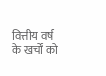वित्तीय वर्ष के खर्चों को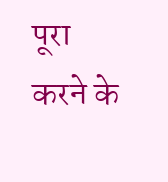पूरा करने के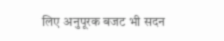लिए अनुपूरक बजट भी सदन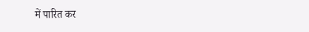में पारित कर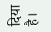दिया है।